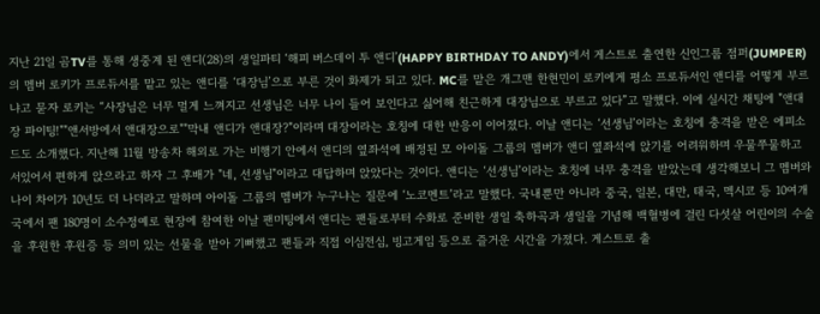지난 21일 곰TV를 통해 생중계 된 앤디(28)의 생일파티 ‘해피 버스데이 투 앤디’(HAPPY BIRTHDAY TO ANDY)에서 게스트로 출연한 신인그룹 점퍼(JUMPER)의 멤버 로키가 프로듀서를 맡고 있는 앤디를 ‘대장님’으로 부른 것이 화제가 되고 있다. MC를 맡은 개그맨 한현민이 로키에게 평소 프로듀서인 앤디를 어떻게 부르냐고 묻자 로키는 “사장님은 너무 멀게 느껴지고 선생님은 너무 나이 들어 보인다고 싫어해 친근하게 대장님으로 부르고 있다”고 말했다. 이에 실시간 채팅에 "앤대장 파이팅!""앤서방에서 앤대장으로""막내 앤디가 앤대장?"이라며 대장이라는 호칭에 대한 반응이 이어졌다. 이날 앤디는 ‘선생님’이라는 호칭에 충격을 받은 에피소드도 소개했다. 지난해 11월 방송차 해외로 가는 비행기 안에서 앤디의 옆좌석에 배정된 모 아이돌 그룹의 멤버가 앤디 옆좌석에 앉기를 어려워하며 우물쭈물하고 서있어서 편하게 앉으라고 하자 그 후배가 "네, 선생님"이라고 대답하며 앉았다는 것이다. 앤디는 ‘선생님’이라는 호칭에 너무 충격을 받았는데 생각해보니 그 멤버와 나이 차이가 10년도 더 나더라고 말하며 아이돌 그룹의 멤버가 누구냐는 질문에 ‘노코멘트’라고 말했다. 국내뿐만 아니라 중국, 일본, 대만, 태국, 멕시코 등 10여개국에서 팬 180명이 소수정예로 현장에 참여한 이날 팬미팅에서 앤디는 팬들로부터 수화로 준비한 생일 축하곡과 생일을 기념해 백혈병에 걸린 다섯살 어린이의 수술을 후원한 후원증 등 의미 있는 선물을 받아 기뻐했고 팬들과 직접 이심전심, 빙고게임 등으로 즐거운 시간을 가졌다. 게스트로 출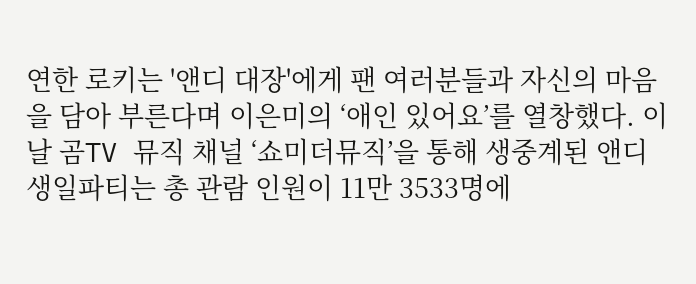연한 로키는 '앤디 대장'에게 팬 여러분들과 자신의 마음을 담아 부른다며 이은미의 ‘애인 있어요’를 열창했다. 이날 곰TV 뮤직 채널 ‘쇼미더뮤직’을 통해 생중계된 앤디 생일파티는 총 관람 인원이 11만 3533명에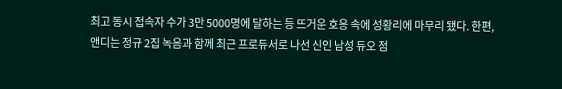최고 동시 접속자 수가 3만 5000명에 달하는 등 뜨거운 호응 속에 성황리에 마무리 됐다. 한편, 앤디는 정규 2집 녹음과 함께 최근 프로듀서로 나선 신인 남성 듀오 점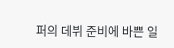퍼의 데뷔 준비에 바쁜 일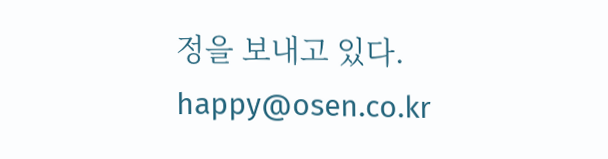정을 보내고 있다. happy@osen.co.kr